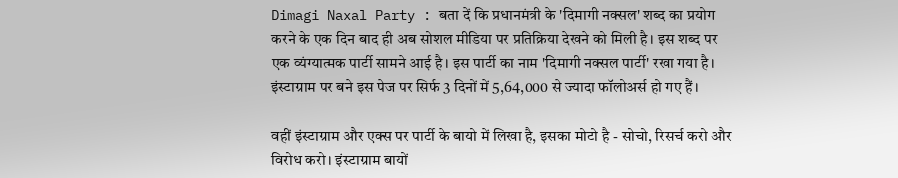Dimagi Naxal Party : बता दें कि प्रधानमंत्री के 'दिमागी नक्सल' शब्द का प्रयोग करने के एक दिन बाद ही अब सोशल मीडिया पर प्रतिक्रिया देखने को मिली है। इस शब्द पर एक व्यंग्यात्मक पार्टी सामने आई है। इस पार्टी का नाम 'दिमागी नक्सल पार्टी' रखा गया है। इंस्टाग्राम पर बने इस पेज पर सिर्फ 3 दिनों में 5,64,000 से ज्यादा फॉलोअर्स हो गए हैं।

वहीं इंस्टाग्राम और एक्स पर पार्टी के बायो में लिखा है, इसका मोटो है - सोचो, रिसर्च करो और विरोध करो। इंस्टाग्राम बायों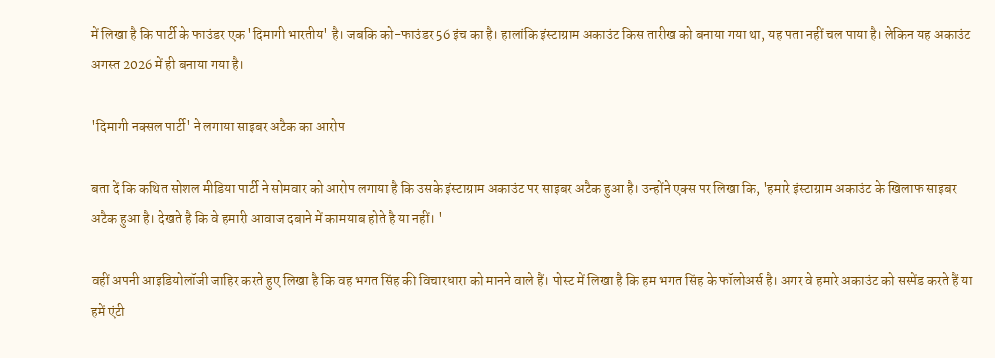में लिखा है कि पार्टी के फाउंडर एक 'दिमागी भारतीय' है। जबकि को-फाउंडर 56 इंच का है। हालांकि इंस्टाग्राम अकाउंट किस तारीख को बनाया गया था, यह पता नहीं चल पाया है। लेकिन यह अकाउंट अगस्त 2026 में ही बनाया गया है।

'दिमागी नक्सल पार्टी' ने लगाया साइबर अटैक का आरोप

बता दें कि कथित सोशल मीडिया पार्टी ने सोमवार को आरोप लगाया है कि उसके इंस्टाग्राम अकाउंट पर साइबर अटैक हुआ है। उन्होंने एक्स पर लिखा कि, 'हमारे इंस्टाग्राम अकाउंट के खिलाफ साइबर अटैक हुआ है। देखते है कि वे हमारी आवाज दबाने में कामयाब होते है या नहीं। '

वहीं अपनी आइडियोलॉजी जाहिर करते हुए लिखा है कि वह भगत सिंह की विचारधारा को मानने वाले हैं। पोस्ट में लिखा है कि हम भगत सिंह के फॉलोअर्स है। अगर वे हमारे अकाउंट को सस्पेंड करते हैं या हमें एंटी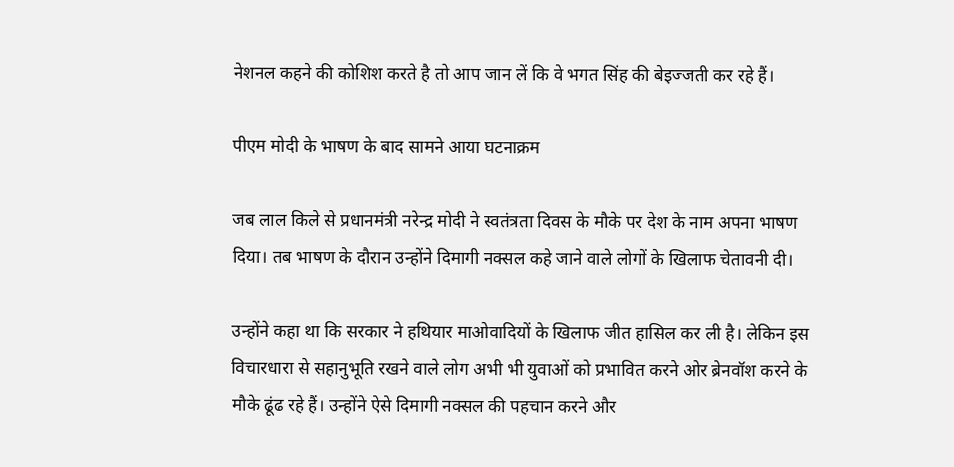नेशनल कहने की कोशिश करते है तो आप जान लें कि वे भगत सिंह की बेइज्जती कर रहे हैं।

पीएम मोदी के भाषण के बाद सामने आया घटनाक्रम

जब लाल किले से प्रधानमंत्री नरेन्द्र मोदी ने स्वतंत्रता दिवस के मौके पर देश के नाम अपना भाषण दिया। तब भाषण के दौरान उन्होंने दिमागी नक्सल कहे जाने वाले लोगों के खिलाफ चेतावनी दी।

उन्होंने कहा था कि सरकार ने हथियार माओवादियों के खिलाफ जीत हासिल कर ली है। लेकिन इस विचारधारा से सहानुभूति रखने वाले लोग अभी भी युवाओं को प्रभावित करने ओर ब्रेनवॉश करने के मौके ढूंढ रहे हैं। उन्होंने ऐसे दिमागी नक्सल की पहचान करने और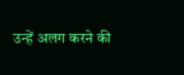उन्हें अलग करने की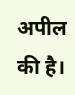अपील की है।